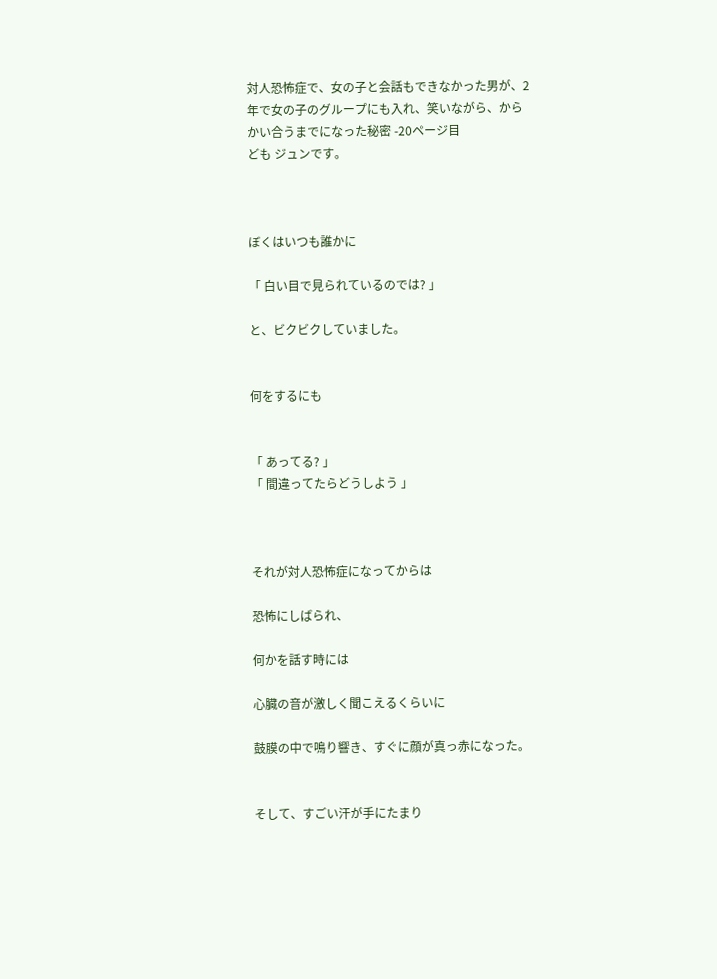対人恐怖症で、女の子と会話もできなかった男が、2年で女の子のグループにも入れ、笑いながら、からかい合うまでになった秘密 -20ページ目
ども ジュンです。



ぼくはいつも誰かに

「 白い目で見られているのでは? 」

と、ビクビクしていました。


何をするにも


「 あってる? 」
「 間違ってたらどうしよう 」



それが対人恐怖症になってからは

恐怖にしばられ、

何かを話す時には

心臓の音が激しく聞こえるくらいに

鼓膜の中で鳴り響き、すぐに顔が真っ赤になった。


そして、すごい汗が手にたまり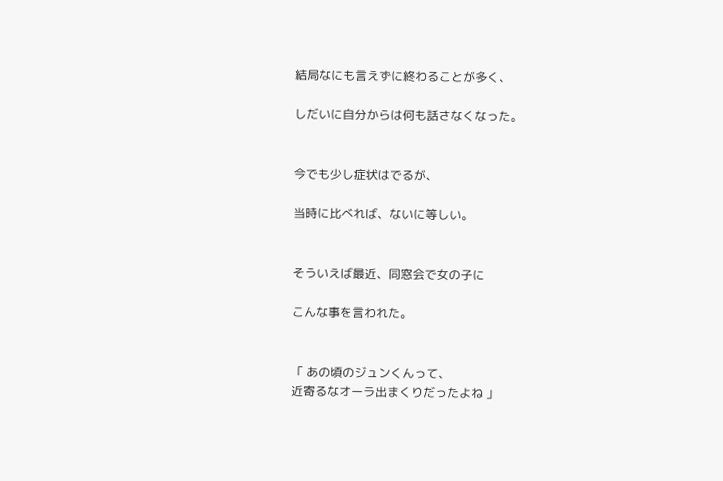結局なにも言えずに終わることが多く、

しだいに自分からは何も話さなくなった。


今でも少し症状はでるが、

当時に比べれば、ないに等しい。


そういえば最近、同窓会で女の子に

こんな事を言われた。


「 あの頃のジュンくんって、
近寄るなオーラ出まくりだったよね 」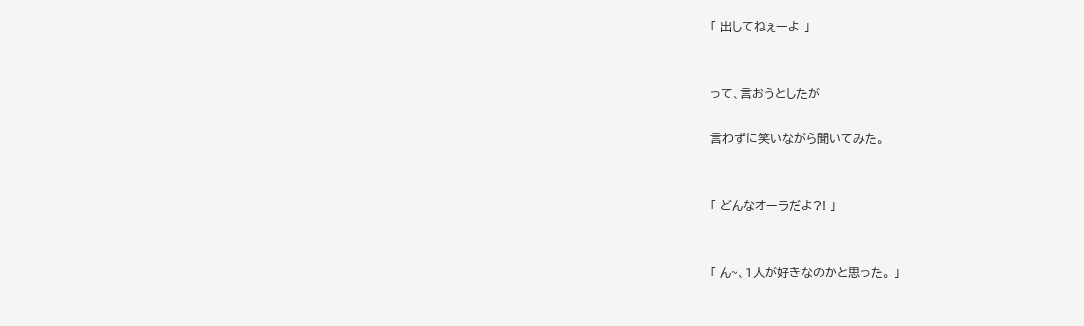「 出してねぇーよ 」


って、言おうとしたが

言わずに笑いながら聞いてみた。


「 どんなオーラだよ?! 」


「 ん~、1人が好きなのかと思った。 」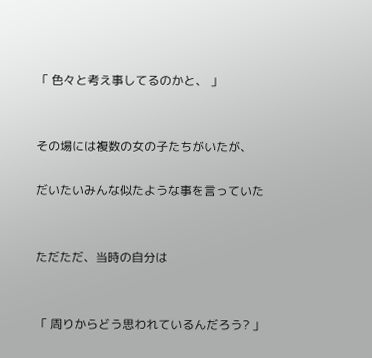「 色々と考え事してるのかと、 」


その場には複数の女の子たちがいたが、

だいたいみんな似たような事を言っていた


ただただ、当時の自分は


「 周りからどう思われているんだろう? 」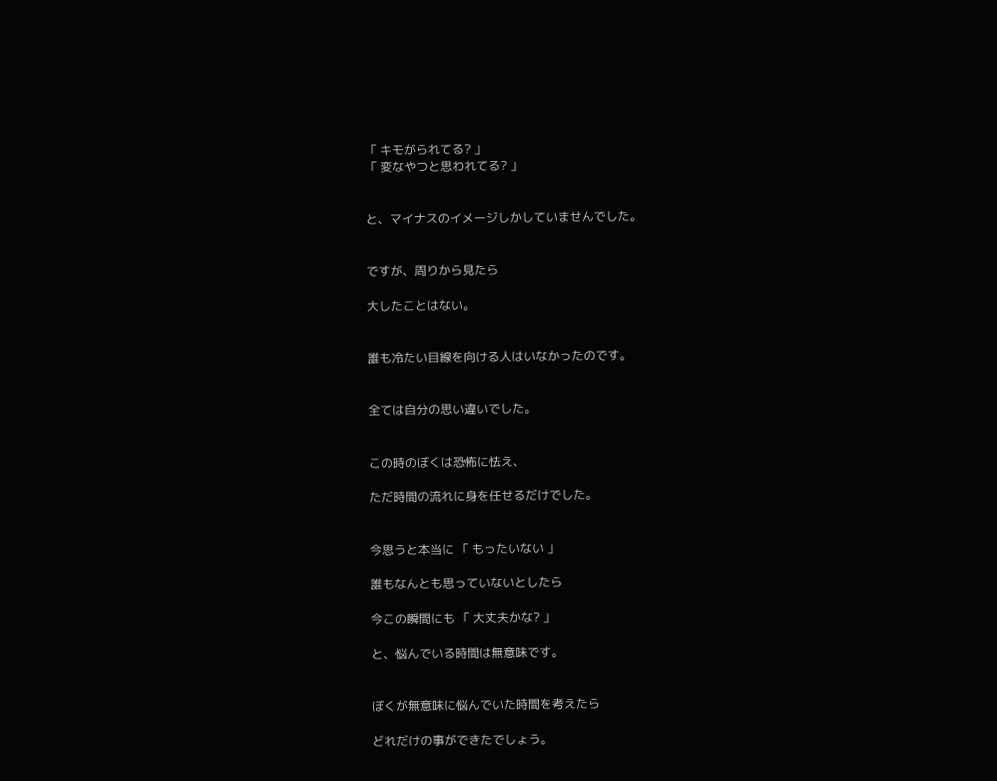「 キモがられてる? 」
「 変なやつと思われてる? 」


と、マイナスのイメージしかしていませんでした。


ですが、周りから見たら

大したことはない。


誰も冷たい目線を向ける人はいなかったのです。


全ては自分の思い違いでした。


この時のぼくは恐怖に怯え、

ただ時間の流れに身を任せるだけでした。


今思うと本当に 「 もったいない 」

誰もなんとも思っていないとしたら

今この瞬間にも 「 大丈夫かな? 」

と、悩んでいる時間は無意味です。


ぼくが無意味に悩んでいた時間を考えたら

どれだけの事ができたでしょう。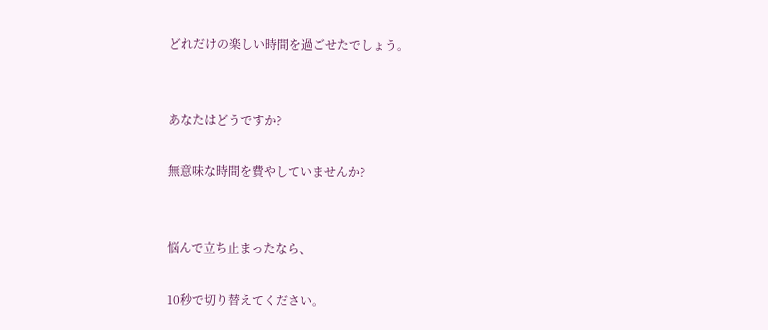どれだけの楽しい時間を過ごせたでしょう。


あなたはどうですか?

無意味な時間を費やしていませんか?


悩んで立ち止まったなら、

10秒で切り替えてください。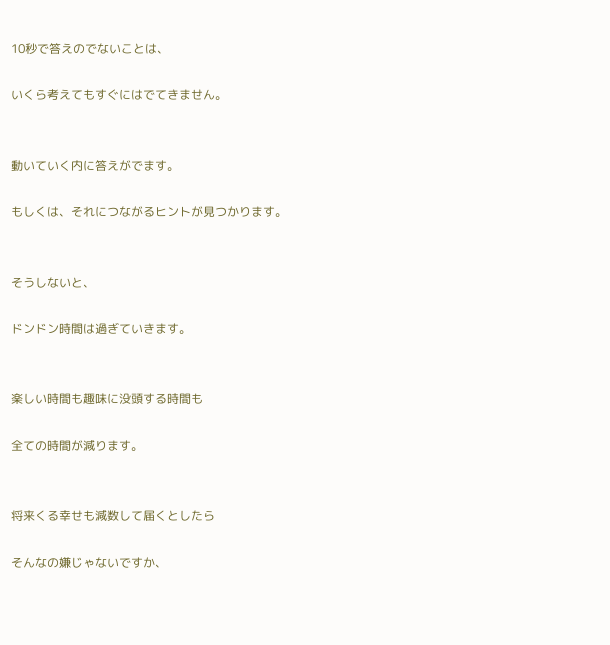10秒で答えのでないことは、

いくら考えてもすぐにはでてきません。


動いていく内に答えがでます。

もしくは、それにつながるヒントが見つかります。


そうしないと、

ドンドン時間は過ぎていきます。


楽しい時間も趣味に没頭する時間も

全ての時間が減ります。


将来くる幸せも減数して届くとしたら

そんなの嫌じゃないですか、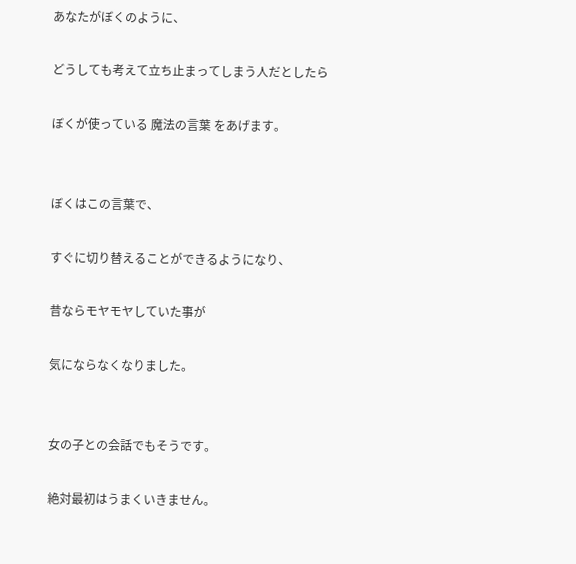あなたがぼくのように、

どうしても考えて立ち止まってしまう人だとしたら

ぼくが使っている 魔法の言葉 をあげます。


ぼくはこの言葉で、

すぐに切り替えることができるようになり、

昔ならモヤモヤしていた事が

気にならなくなりました。


女の子との会話でもそうです。

絶対最初はうまくいきません。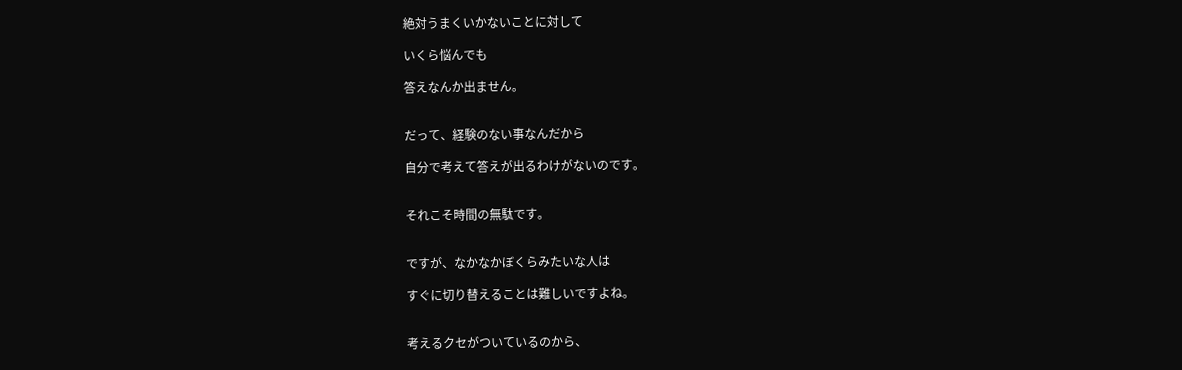絶対うまくいかないことに対して

いくら悩んでも

答えなんか出ません。


だって、経験のない事なんだから

自分で考えて答えが出るわけがないのです。


それこそ時間の無駄です。


ですが、なかなかぼくらみたいな人は

すぐに切り替えることは難しいですよね。


考えるクセがついているのから、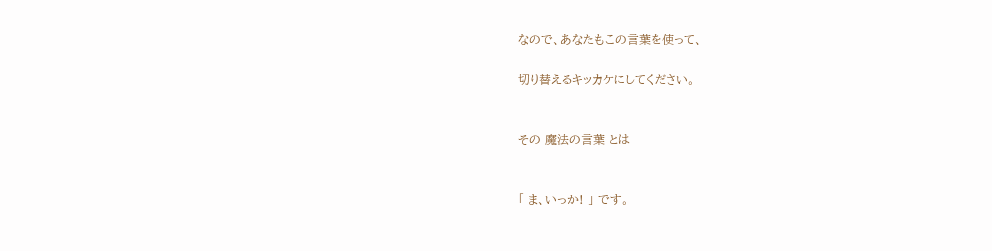なので、あなたもこの言葉を使って、

切り替えるキッカケにしてください。


その 魔法の言葉 とは


「 ま、いっか! 」 です。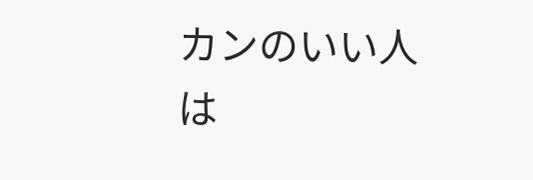カンのいい人は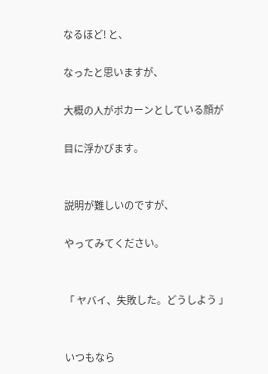なるほど! と、

なったと思いますが、

大概の人がポカーンとしている顔が

目に浮かびます。


説明が難しいのですが、

やってみてください。


「 ヤバイ、失敗した。どうしよう 」


いつもなら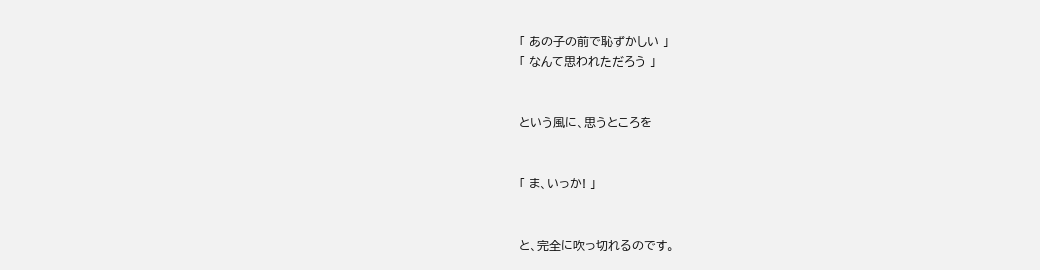「 あの子の前で恥ずかしい 」
「 なんて思われただろう 」


という風に、思うところを


「 ま、いっか! 」


と、完全に吹っ切れるのです。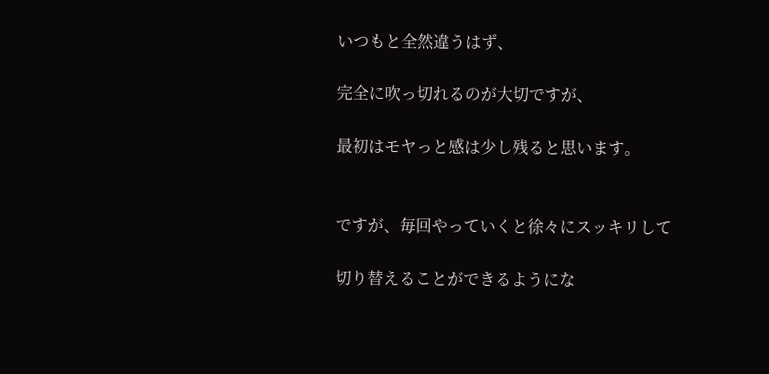いつもと全然違うはず、

完全に吹っ切れるのが大切ですが、

最初はモヤっと感は少し残ると思います。


ですが、毎回やっていくと徐々にスッキリして

切り替えることができるようにな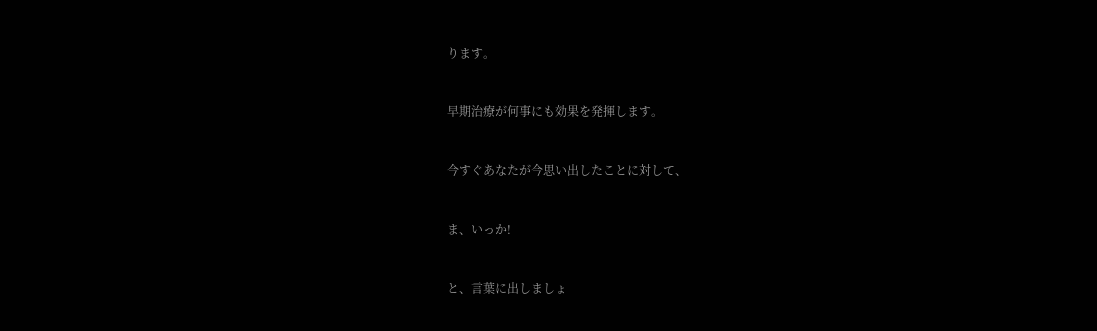ります。


早期治療が何事にも効果を発揮します。


今すぐあなたが今思い出したことに対して、


ま、いっか!


と、言葉に出しましょ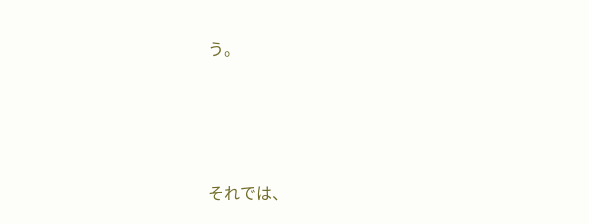う。




それでは、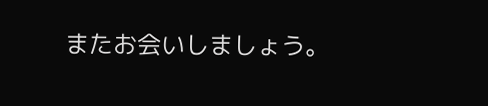またお会いしましょう。